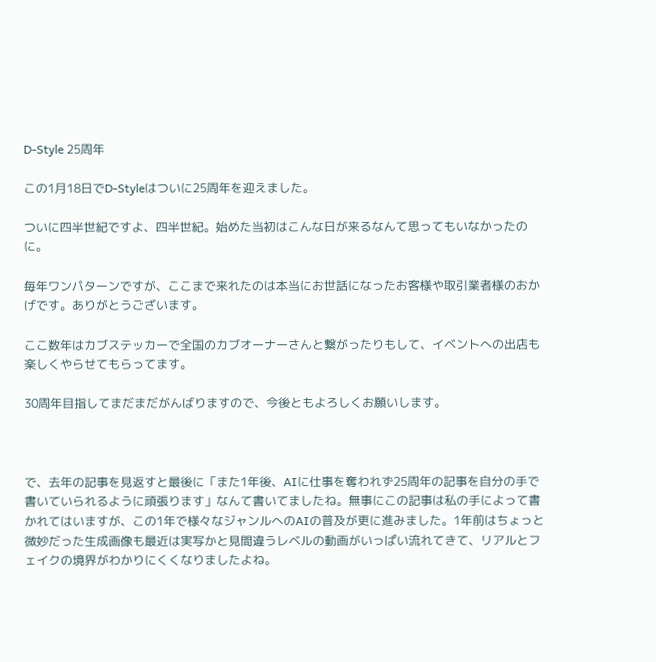D-Style 25周年

この1月18日でD-Styleはついに25周年を迎えました。

ついに四半世紀ですよ、四半世紀。始めた当初はこんな日が来るなんて思ってもいなかったのに。

毎年ワンパターンですが、ここまで来れたのは本当にお世話になったお客様や取引業者様のおかげです。ありがとうございます。

ここ数年はカブステッカーで全国のカブオーナーさんと繋がったりもして、イベントへの出店も楽しくやらせてもらってます。

30周年目指してまだまだがんばりますので、今後ともよろしくお願いします。



で、去年の記事を見返すと最後に「また1年後、AIに仕事を奪われず25周年の記事を自分の手で書いていられるように頑張ります」なんて書いてましたね。無事にこの記事は私の手によって書かれてはいますが、この1年で様々なジャンルへのAIの普及が更に進みました。1年前はちょっと微妙だった生成画像も最近は実写かと見間違うレベルの動画がいっぱい流れてきて、リアルとフェイクの境界がわかりにくくなりましたよね。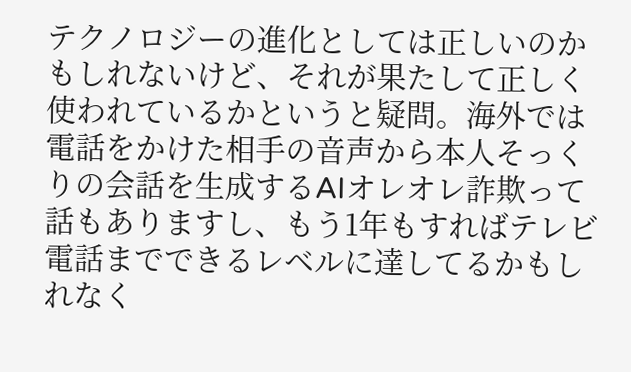テクノロジーの進化としては正しいのかもしれないけど、それが果たして正しく使われているかというと疑問。海外では電話をかけた相手の音声から本人そっくりの会話を生成するAIオレオレ詐欺って話もありますし、もう1年もすればテレビ電話までできるレベルに達してるかもしれなく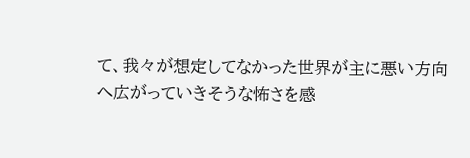て、我々が想定してなかった世界が主に悪い方向へ広がっていきそうな怖さを感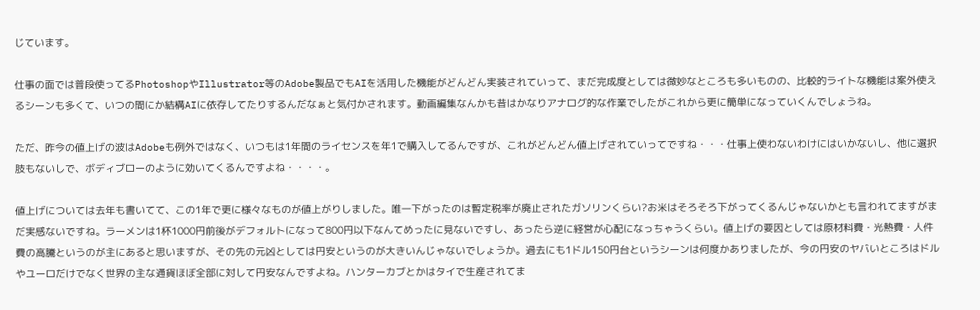じています。

仕事の面では普段使ってるPhotoshopやIllustrator等のAdobe製品でもAIを活用した機能がどんどん実装されていって、まだ完成度としては微妙なところも多いものの、比較的ライトな機能は案外使えるシーンも多くて、いつの間にか結構AIに依存してたりするんだなぁと気付かされます。動画編集なんかも昔はかなりアナログ的な作業でしたがこれから更に簡単になっていくんでしょうね。

ただ、昨今の値上げの波はAdobeも例外ではなく、いつもは1年間のライセンスを年1で購入してるんですが、これがどんどん値上げされていってですね・・・仕事上使わないわけにはいかないし、他に選択肢もないしで、ボディブローのように効いてくるんですよね・・・・。

値上げについては去年も書いてて、この1年で更に様々なものが値上がりしました。唯一下がったのは暫定税率が廃止されたガソリンくらい?お米はそろそろ下がってくるんじゃないかとも言われてますがまだ実感ないですね。ラーメンは1杯1000円前後がデフォルトになって800円以下なんてめったに見ないですし、あったら逆に経営が心配になっちゃうくらい。値上げの要因としては原材料費・光熱費・人件費の高騰というのが主にあると思いますが、その先の元凶としては円安というのが大きいんじゃないでしょうか。過去にも1ドル150円台というシーンは何度かありましたが、今の円安のヤバいところはドルやユーロだけでなく世界の主な通貨ほぼ全部に対して円安なんですよね。ハンターカブとかはタイで生産されてま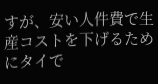すが、安い人件費で生産コストを下げるためにタイで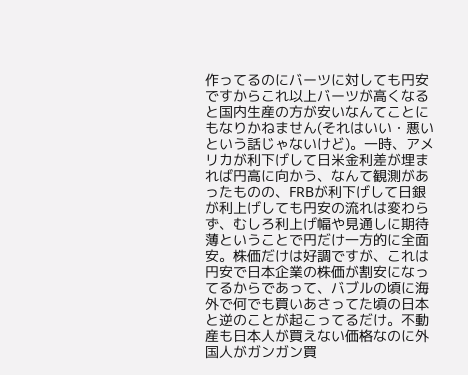作ってるのにバーツに対しても円安ですからこれ以上バーツが高くなると国内生産の方が安いなんてことにもなりかねません(それはいい・悪いという話じゃないけど)。一時、アメリカが利下げして日米金利差が埋まれば円高に向かう、なんて観測があったものの、FRBが利下げして日銀が利上げしても円安の流れは変わらず、むしろ利上げ幅や見通しに期待薄ということで円だけ一方的に全面安。株価だけは好調ですが、これは円安で日本企業の株価が割安になってるからであって、バブルの頃に海外で何でも買いあさってた頃の日本と逆のことが起こってるだけ。不動産も日本人が買えない価格なのに外国人がガンガン買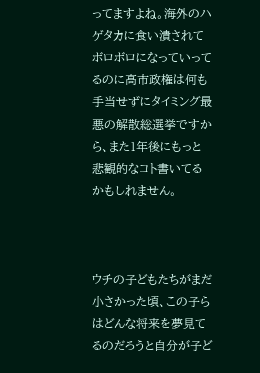ってますよね。海外のハゲタカに食い潰されてボロボロになっていってるのに高市政権は何も手当せずにタイミング最悪の解散総選挙ですから、また1年後にもっと悲観的なコト書いてるかもしれません。



ウチの子どもたちがまだ小さかった頃、この子らはどんな将来を夢見てるのだろうと自分が子ど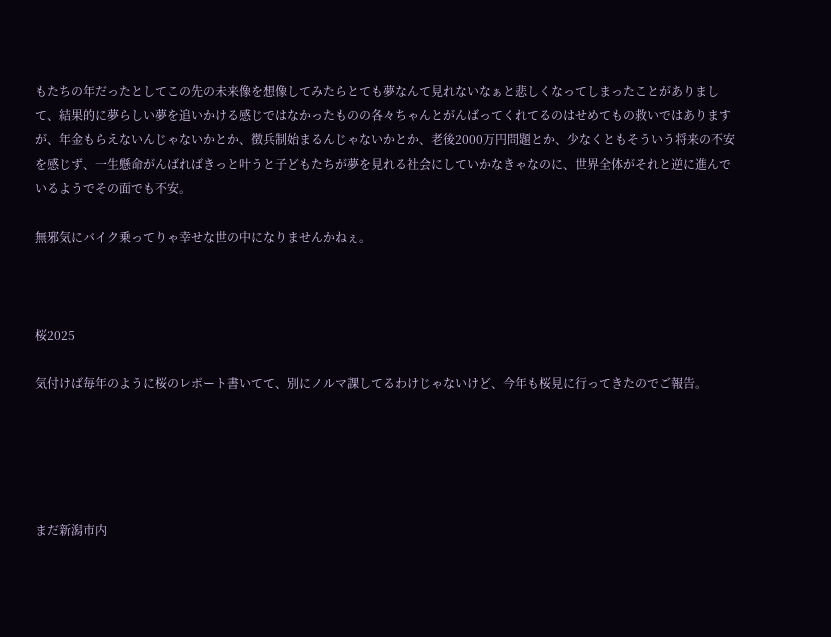もたちの年だったとしてこの先の未来像を想像してみたらとても夢なんて見れないなぁと悲しくなってしまったことがありまして、結果的に夢らしい夢を追いかける感じではなかったものの各々ちゃんとがんばってくれてるのはせめてもの救いではありますが、年金もらえないんじゃないかとか、徴兵制始まるんじゃないかとか、老後2000万円問題とか、少なくともそういう将来の不安を感じず、一生懸命がんばればきっと叶うと子どもたちが夢を見れる社会にしていかなきゃなのに、世界全体がそれと逆に進んでいるようでその面でも不安。

無邪気にバイク乗ってりゃ幸せな世の中になりませんかねぇ。



桜2025

気付けば毎年のように桜のレポート書いてて、別にノルマ課してるわけじゃないけど、今年も桜見に行ってきたのでご報告。





まだ新潟市内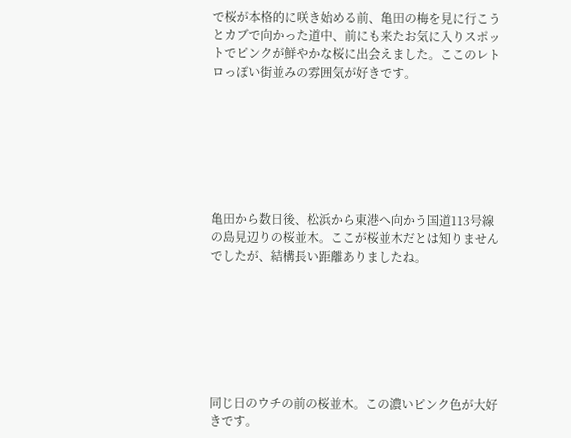で桜が本格的に咲き始める前、亀田の梅を見に行こうとカブで向かった道中、前にも来たお気に入りスポットでピンクが鮮やかな桜に出会えました。ここのレトロっぽい街並みの雰囲気が好きです。







亀田から数日後、松浜から東港へ向かう国道113号線の島見辺りの桜並木。ここが桜並木だとは知りませんでしたが、結構長い距離ありましたね。







同じ日のウチの前の桜並木。この濃いピンク色が大好きです。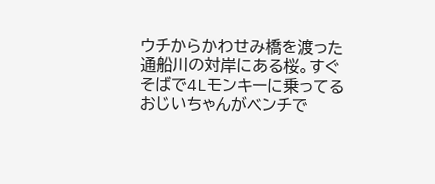ウチからかわせみ橋を渡った通船川の対岸にある桜。すぐそばで4Lモンキーに乗ってるおじいちゃんがベンチで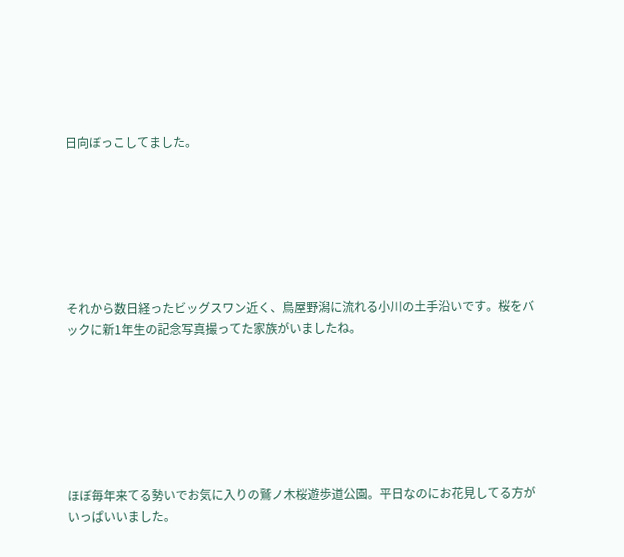日向ぼっこしてました。







それから数日経ったビッグスワン近く、鳥屋野潟に流れる小川の土手沿いです。桜をバックに新1年生の記念写真撮ってた家族がいましたね。







ほぼ毎年来てる勢いでお気に入りの鷲ノ木桜遊歩道公園。平日なのにお花見してる方がいっぱいいました。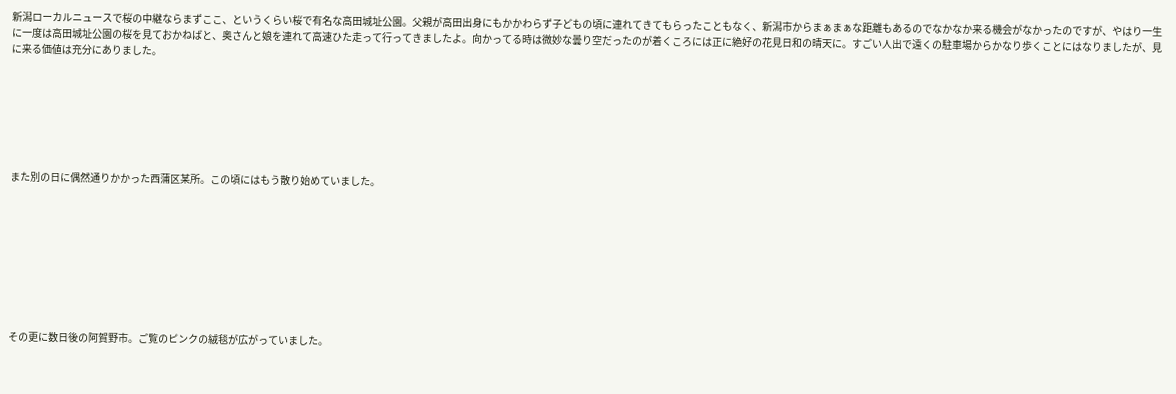新潟ローカルニュースで桜の中継ならまずここ、というくらい桜で有名な高田城址公園。父親が高田出身にもかかわらず子どもの頃に連れてきてもらったこともなく、新潟市からまぁまぁな距離もあるのでなかなか来る機会がなかったのですが、やはり一生に一度は高田城址公園の桜を見ておかねばと、奥さんと娘を連れて高速ひた走って行ってきましたよ。向かってる時は微妙な曇り空だったのが着くころには正に絶好の花見日和の晴天に。すごい人出で遠くの駐車場からかなり歩くことにはなりましたが、見に来る価値は充分にありました。







また別の日に偶然通りかかった西蒲区某所。この頃にはもう散り始めていました。









その更に数日後の阿賀野市。ご覧のピンクの絨毯が広がっていました。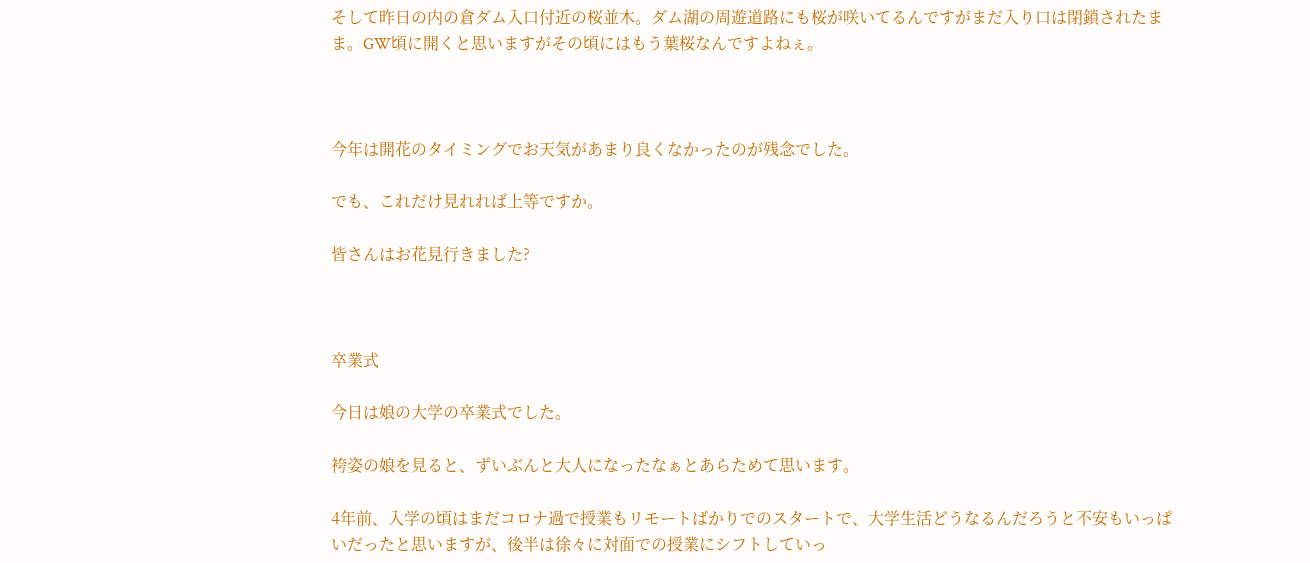そして昨日の内の倉ダム入口付近の桜並木。ダム湖の周遊道路にも桜が咲いてるんですがまだ入り口は閉鎖されたまま。GW頃に開くと思いますがその頃にはもう葉桜なんですよねぇ。



今年は開花のタイミングでお天気があまり良くなかったのが残念でした。

でも、これだけ見れれば上等ですか。

皆さんはお花見行きました?



卒業式

今日は娘の大学の卒業式でした。

袴姿の娘を見ると、ずいぶんと大人になったなぁとあらためて思います。

4年前、入学の頃はまだコロナ過で授業もリモートばかりでのスタートで、大学生活どうなるんだろうと不安もいっぱいだったと思いますが、後半は徐々に対面での授業にシフトしていっ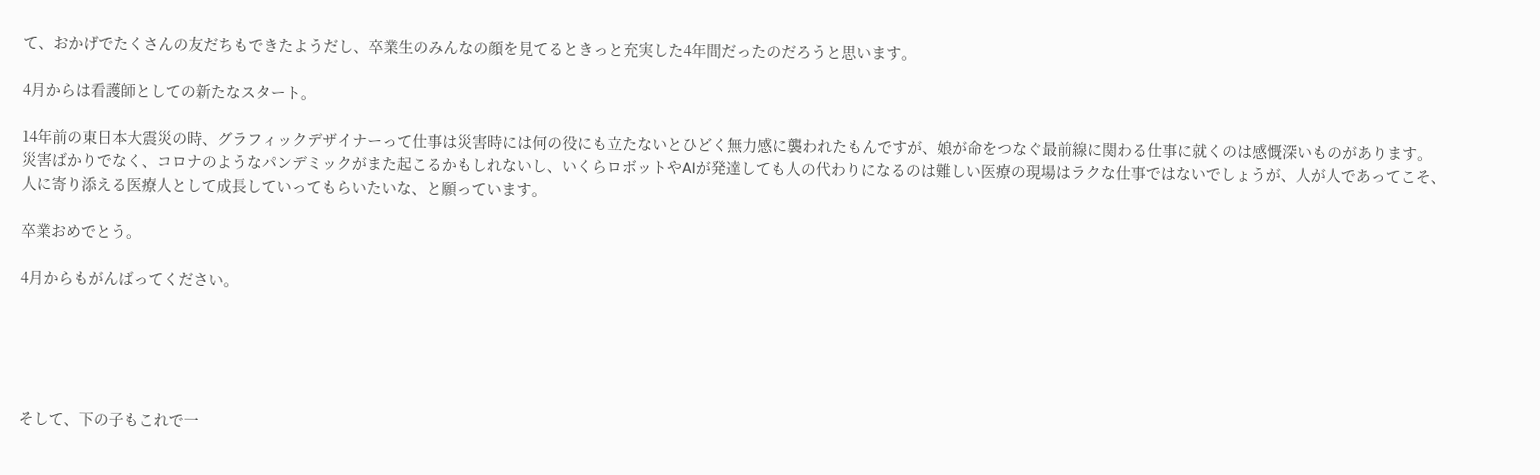て、おかげでたくさんの友だちもできたようだし、卒業生のみんなの顔を見てるときっと充実した4年間だったのだろうと思います。

4月からは看護師としての新たなスタート。

14年前の東日本大震災の時、グラフィックデザイナーって仕事は災害時には何の役にも立たないとひどく無力感に襲われたもんですが、娘が命をつなぐ最前線に関わる仕事に就くのは感慨深いものがあります。災害ばかりでなく、コロナのようなパンデミックがまた起こるかもしれないし、いくらロボットやAIが発達しても人の代わりになるのは難しい医療の現場はラクな仕事ではないでしょうが、人が人であってこそ、人に寄り添える医療人として成長していってもらいたいな、と願っています。

卒業おめでとう。

4月からもがんばってください。





そして、下の子もこれで一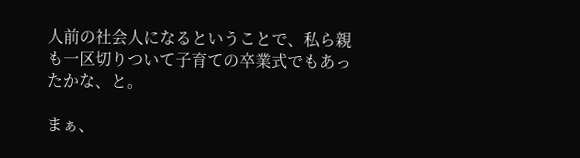人前の社会人になるということで、私ら親も一区切りついて子育ての卒業式でもあったかな、と。

まぁ、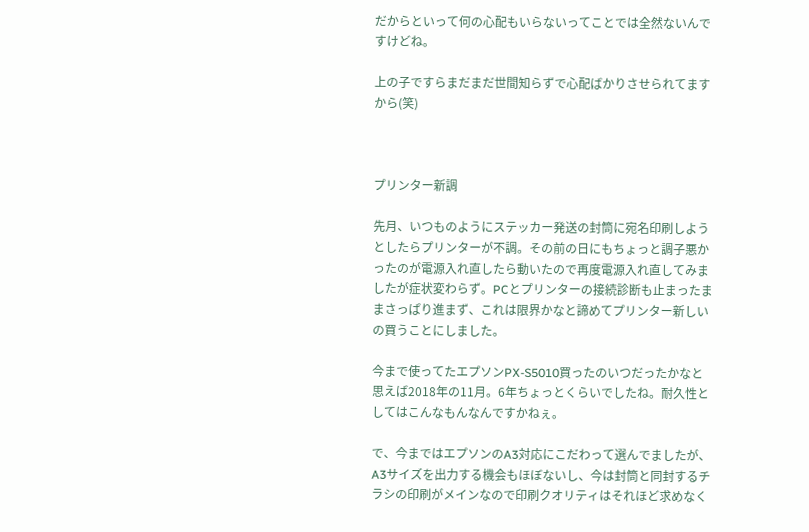だからといって何の心配もいらないってことでは全然ないんですけどね。

上の子ですらまだまだ世間知らずで心配ばかりさせられてますから(笑)



プリンター新調

先月、いつものようにステッカー発送の封筒に宛名印刷しようとしたらプリンターが不調。その前の日にもちょっと調子悪かったのが電源入れ直したら動いたので再度電源入れ直してみましたが症状変わらず。PCとプリンターの接続診断も止まったままさっぱり進まず、これは限界かなと諦めてプリンター新しいの買うことにしました。

今まで使ってたエプソンPX-S5010買ったのいつだったかなと思えば2018年の11月。6年ちょっとくらいでしたね。耐久性としてはこんなもんなんですかねぇ。

で、今まではエプソンのA3対応にこだわって選んでましたが、A3サイズを出力する機会もほぼないし、今は封筒と同封するチラシの印刷がメインなので印刷クオリティはそれほど求めなく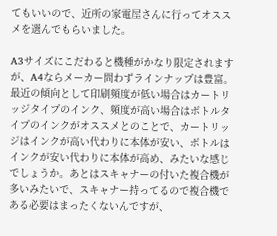てもいいので、近所の家電屋さんに行ってオススメを選んでもらいました。

A3サイズにこだわると機種がかなり限定されますが、A4ならメーカー問わずラインナップは豊富。最近の傾向として印刷頻度が低い場合はカートリッジタイプのインク、頻度が高い場合はボトルタイプのインクがオススメとのことで、カートリッジはインクが高い代わりに本体が安い、ボトルはインクが安い代わりに本体が高め、みたいな感じでしょうか。あとはスキャナーの付いた複合機が多いみたいで、スキャナー持ってるので複合機である必要はまったくないんですが、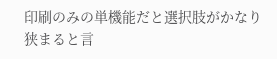印刷のみの単機能だと選択肢がかなり狭まると言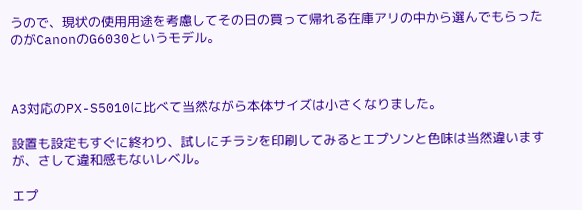うので、現状の使用用途を考慮してその日の買って帰れる在庫アリの中から選んでもらったのがCanonのG6030というモデル。



A3対応のPX-S5010に比べて当然ながら本体サイズは小さくなりました。

設置も設定もすぐに終わり、試しにチラシを印刷してみるとエプソンと色味は当然違いますが、さして違和感もないレベル。

エプ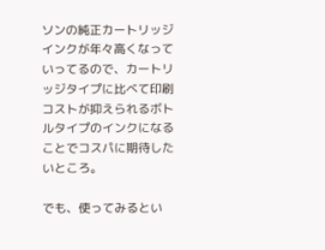ソンの純正カートリッジインクが年々高くなっていってるので、カートリッジタイプに比べて印刷コストが抑えられるボトルタイプのインクになることでコスパに期待したいところ。

でも、使ってみるとい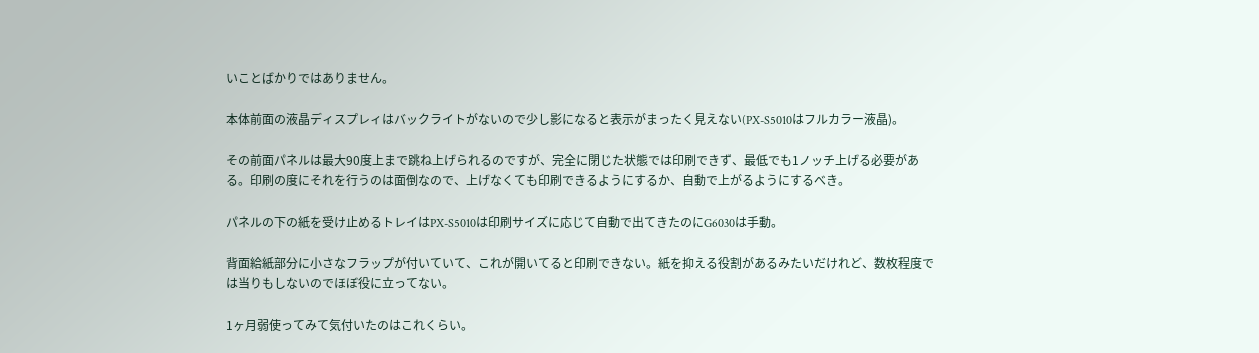いことばかりではありません。

本体前面の液晶ディスプレィはバックライトがないので少し影になると表示がまったく見えない(PX-S5010はフルカラー液晶)。

その前面パネルは最大90度上まで跳ね上げられるのですが、完全に閉じた状態では印刷できず、最低でも1ノッチ上げる必要がある。印刷の度にそれを行うのは面倒なので、上げなくても印刷できるようにするか、自動で上がるようにするべき。

パネルの下の紙を受け止めるトレイはPX-S5010は印刷サイズに応じて自動で出てきたのにG6030は手動。

背面給紙部分に小さなフラップが付いていて、これが開いてると印刷できない。紙を抑える役割があるみたいだけれど、数枚程度では当りもしないのでほぼ役に立ってない。

1ヶ月弱使ってみて気付いたのはこれくらい。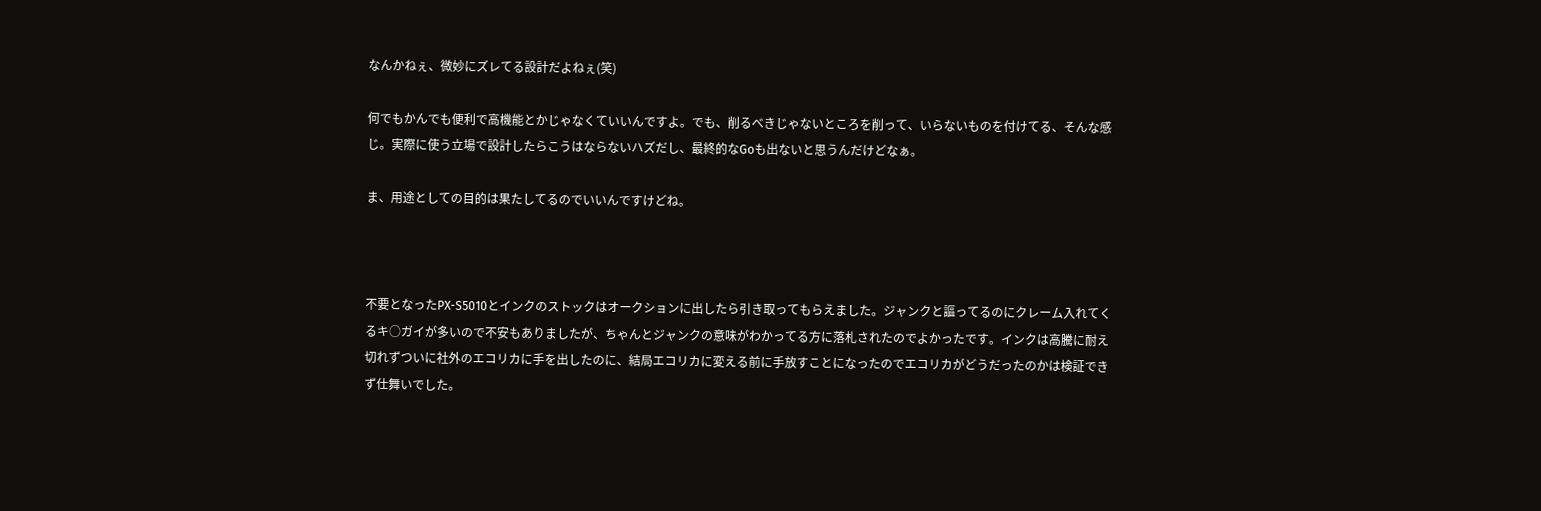なんかねぇ、微妙にズレてる設計だよねぇ(笑)

何でもかんでも便利で高機能とかじゃなくていいんですよ。でも、削るべきじゃないところを削って、いらないものを付けてる、そんな感じ。実際に使う立場で設計したらこうはならないハズだし、最終的なGoも出ないと思うんだけどなぁ。

ま、用途としての目的は果たしてるのでいいんですけどね。



不要となったPX-S5010とインクのストックはオークションに出したら引き取ってもらえました。ジャンクと謳ってるのにクレーム入れてくるキ○ガイが多いので不安もありましたが、ちゃんとジャンクの意味がわかってる方に落札されたのでよかったです。インクは高騰に耐え切れずついに社外のエコリカに手を出したのに、結局エコリカに変える前に手放すことになったのでエコリカがどうだったのかは検証できず仕舞いでした。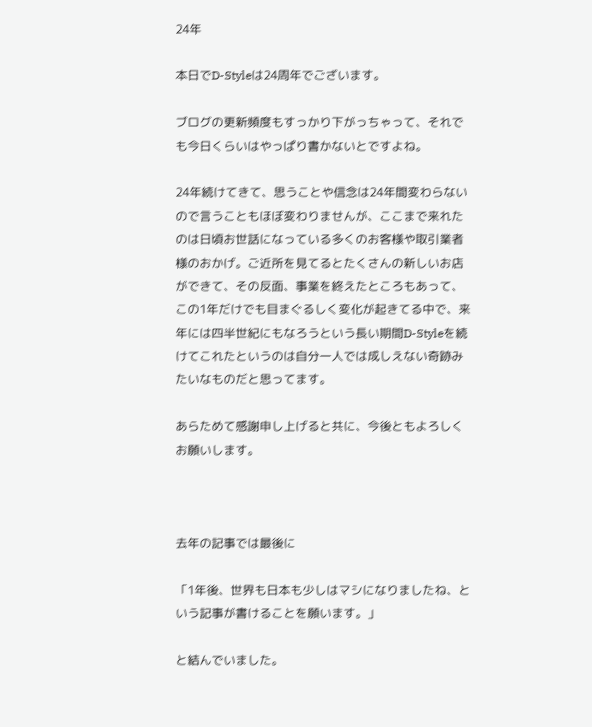24年

本日でD-Styleは24周年でございます。

ブログの更新頻度もすっかり下がっちゃって、それでも今日くらいはやっぱり書かないとですよね。

24年続けてきて、思うことや信念は24年間変わらないので言うこともほぼ変わりませんが、ここまで来れたのは日頃お世話になっている多くのお客様や取引業者様のおかげ。ご近所を見てるとたくさんの新しいお店ができて、その反面、事業を終えたところもあって、この1年だけでも目まぐるしく変化が起きてる中で、来年には四半世紀にもなろうという長い期間D-Styleを続けてこれたというのは自分一人では成しえない奇跡みたいなものだと思ってます。

あらためて感謝申し上げると共に、今後ともよろしくお願いします。



去年の記事では最後に

「1年後、世界も日本も少しはマシになりましたね、という記事が書けることを願います。」

と結んでいました。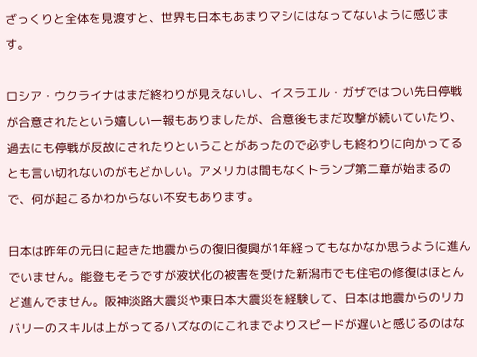ざっくりと全体を見渡すと、世界も日本もあまりマシにはなってないように感じます。

ロシア・ウクライナはまだ終わりが見えないし、イスラエル・ガザではつい先日停戦が合意されたという嬉しい一報もありましたが、合意後もまだ攻撃が続いていたり、過去にも停戦が反故にされたりということがあったので必ずしも終わりに向かってるとも言い切れないのがもどかしい。アメリカは間もなくトランプ第二章が始まるので、何が起こるかわからない不安もあります。

日本は昨年の元日に起きた地震からの復旧復興が1年経ってもなかなか思うように進んでいません。能登もそうですが液状化の被害を受けた新潟市でも住宅の修復はほとんど進んでません。阪神淡路大震災や東日本大震災を経験して、日本は地震からのリカバリーのスキルは上がってるハズなのにこれまでよりスピードが遅いと感じるのはな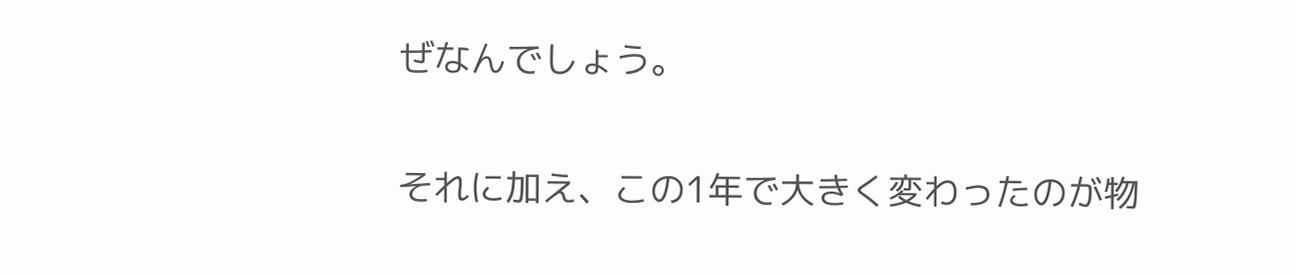ぜなんでしょう。

それに加え、この1年で大きく変わったのが物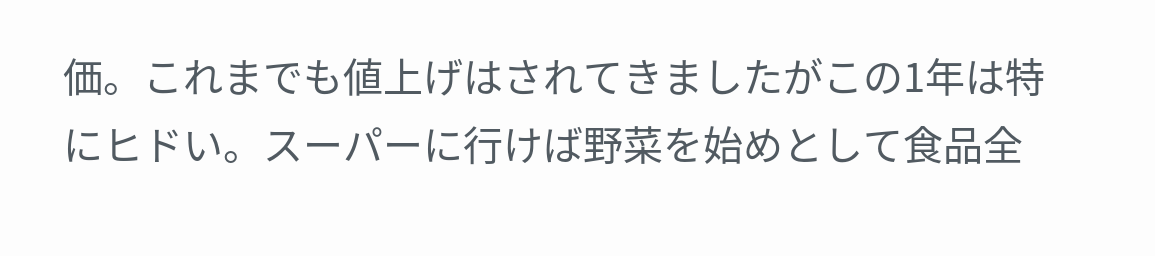価。これまでも値上げはされてきましたがこの1年は特にヒドい。スーパーに行けば野菜を始めとして食品全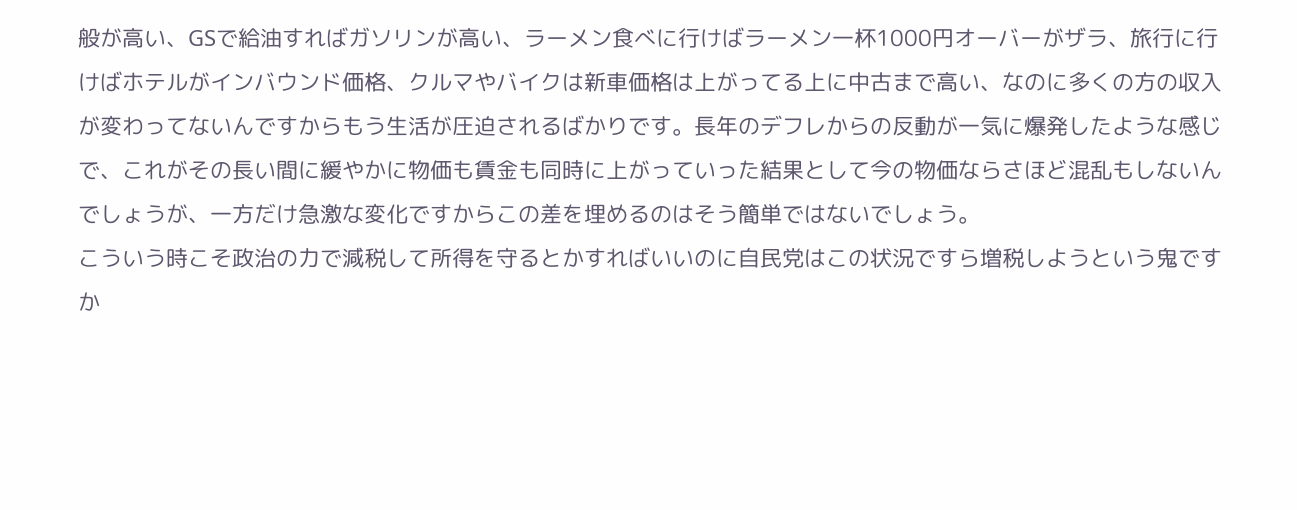般が高い、GSで給油すればガソリンが高い、ラーメン食べに行けばラーメン一杯1000円オーバーがザラ、旅行に行けばホテルがインバウンド価格、クルマやバイクは新車価格は上がってる上に中古まで高い、なのに多くの方の収入が変わってないんですからもう生活が圧迫されるばかりです。長年のデフレからの反動が一気に爆発したような感じで、これがその長い間に緩やかに物価も賃金も同時に上がっていった結果として今の物価ならさほど混乱もしないんでしょうが、一方だけ急激な変化ですからこの差を埋めるのはそう簡単ではないでしょう。
こういう時こそ政治の力で減税して所得を守るとかすればいいのに自民党はこの状況ですら増税しようという鬼ですか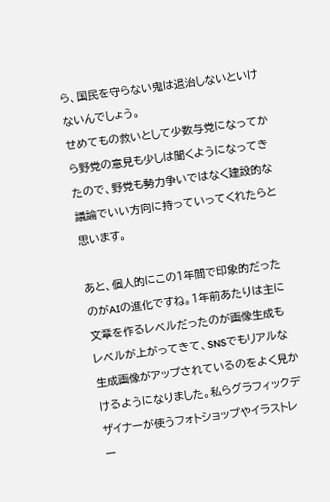ら、国民を守らない鬼は退治しないといけないんでしょう。
せめてもの救いとして少数与党になってから野党の意見も少しは聞くようになってきたので、野党も勢力争いではなく建設的な議論でいい方向に持っていってくれたらと思います。

あと、個人的にこの1年間で印象的だったのがAIの進化ですね。1年前あたりは主に文章を作るレベルだったのが画像生成もレベルが上がってきて、SNSでもリアルな生成画像がアップされているのをよく見かけるようになりました。私らグラフィックデザイナーが使うフォトショップやイラストレー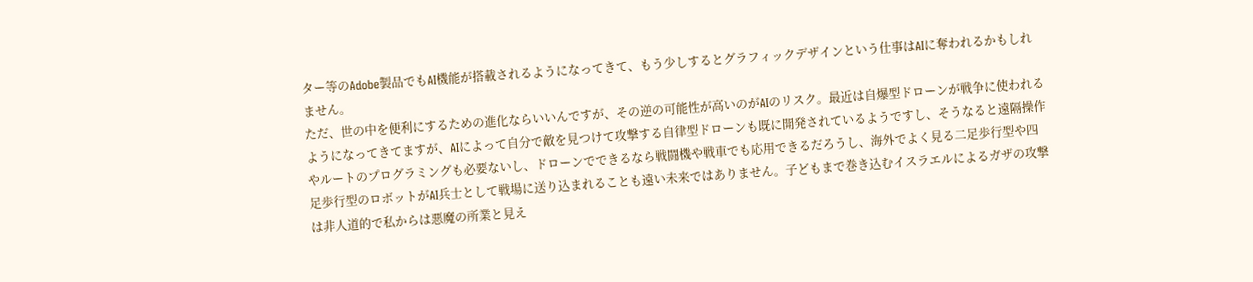ター等のAdobe製品でもAI機能が搭載されるようになってきて、もう少しするとグラフィックデザインという仕事はAIに奪われるかもしれません。
ただ、世の中を便利にするための進化ならいいんですが、その逆の可能性が高いのがAIのリスク。最近は自爆型ドローンが戦争に使われるようになってきてますが、AIによって自分で敵を見つけて攻撃する自律型ドローンも既に開発されているようですし、そうなると遠隔操作やルートのプログラミングも必要ないし、ドローンでできるなら戦闘機や戦車でも応用できるだろうし、海外でよく見る二足歩行型や四足歩行型のロボットがAI兵士として戦場に送り込まれることも遠い未来ではありません。子どもまで巻き込むイスラエルによるガザの攻撃は非人道的で私からは悪魔の所業と見え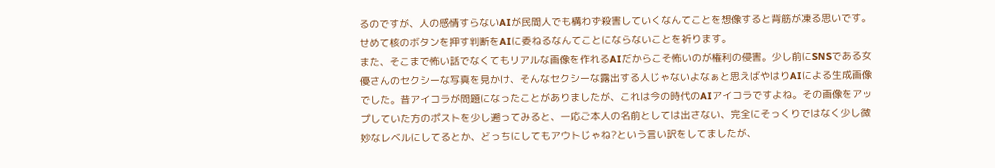るのですが、人の感情すらないAIが民間人でも構わず殺害していくなんてことを想像すると背筋が凍る思いです。せめて核のボタンを押す判断をAIに委ねるなんてことにならないことを祈ります。
また、そこまで怖い話でなくてもリアルな画像を作れるAIだからこそ怖いのが権利の侵害。少し前にSNSである女優さんのセクシーな写真を見かけ、そんなセクシーな露出する人じゃないよなぁと思えばやはりAIによる生成画像でした。昔アイコラが問題になったことがありましたが、これは今の時代のAIアイコラですよね。その画像をアップしていた方のポストを少し遡ってみると、一応ご本人の名前としては出さない、完全にそっくりではなく少し微妙なレベルにしてるとか、どっちにしてもアウトじゃね?という言い訳をしてましたが、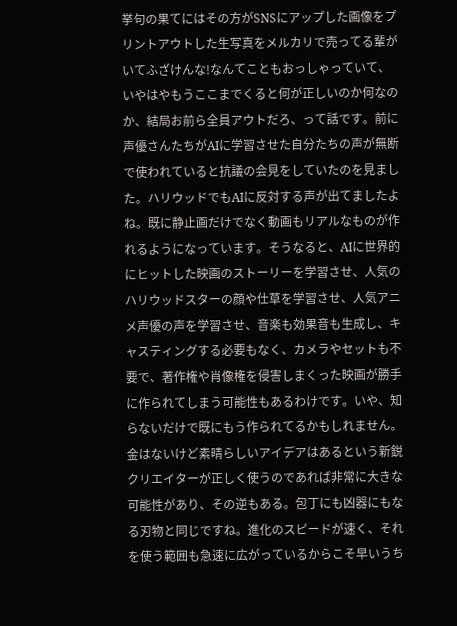挙句の果てにはその方がSNSにアップした画像をプリントアウトした生写真をメルカリで売ってる輩がいてふざけんな!なんてこともおっしゃっていて、いやはやもうここまでくると何が正しいのか何なのか、結局お前ら全員アウトだろ、って話です。前に声優さんたちがAIに学習させた自分たちの声が無断で使われていると抗議の会見をしていたのを見ました。ハリウッドでもAIに反対する声が出てましたよね。既に静止画だけでなく動画もリアルなものが作れるようになっています。そうなると、AIに世界的にヒットした映画のストーリーを学習させ、人気のハリウッドスターの顔や仕草を学習させ、人気アニメ声優の声を学習させ、音楽も効果音も生成し、キャスティングする必要もなく、カメラやセットも不要で、著作権や肖像権を侵害しまくった映画が勝手に作られてしまう可能性もあるわけです。いや、知らないだけで既にもう作られてるかもしれません。金はないけど素晴らしいアイデアはあるという新鋭クリエイターが正しく使うのであれば非常に大きな可能性があり、その逆もある。包丁にも凶器にもなる刃物と同じですね。進化のスピードが速く、それを使う範囲も急速に広がっているからこそ早いうち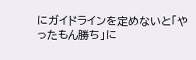にガイドラインを定めないと「やったもん勝ち」に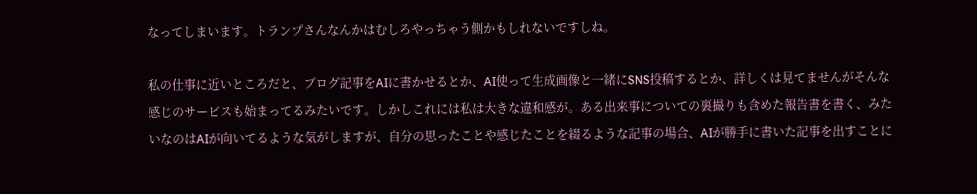なってしまいます。トランプさんなんかはむしろやっちゃう側かもしれないですしね。

私の仕事に近いところだと、ブログ記事をAIに書かせるとか、AI使って生成画像と一緒にSNS投稿するとか、詳しくは見てませんがそんな感じのサービスも始まってるみたいです。しかしこれには私は大きな違和感が。ある出来事についての裏撮りも含めた報告書を書く、みたいなのはAIが向いてるような気がしますが、自分の思ったことや感じたことを綴るような記事の場合、AIが勝手に書いた記事を出すことに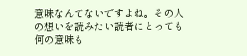意味なんてないですよね。その人の想いを読みたい読者にとっても何の意味も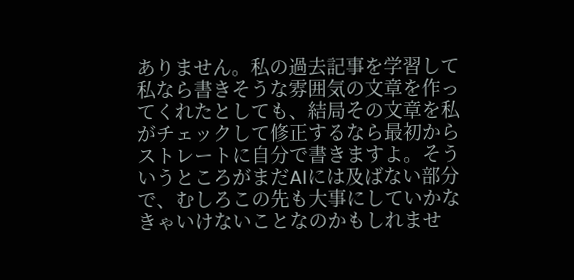ありません。私の過去記事を学習して私なら書きそうな雰囲気の文章を作ってくれたとしても、結局その文章を私がチェックして修正するなら最初からストレートに自分で書きますよ。そういうところがまだAIには及ばない部分で、むしろこの先も大事にしていかなきゃいけないことなのかもしれませ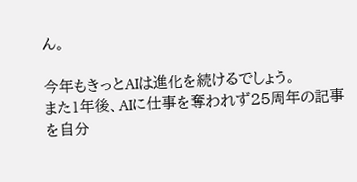ん。

今年もきっとAIは進化を続けるでしょう。
また1年後、AIに仕事を奪われず25周年の記事を自分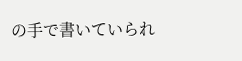の手で書いていられ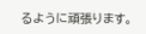るように頑張ります。